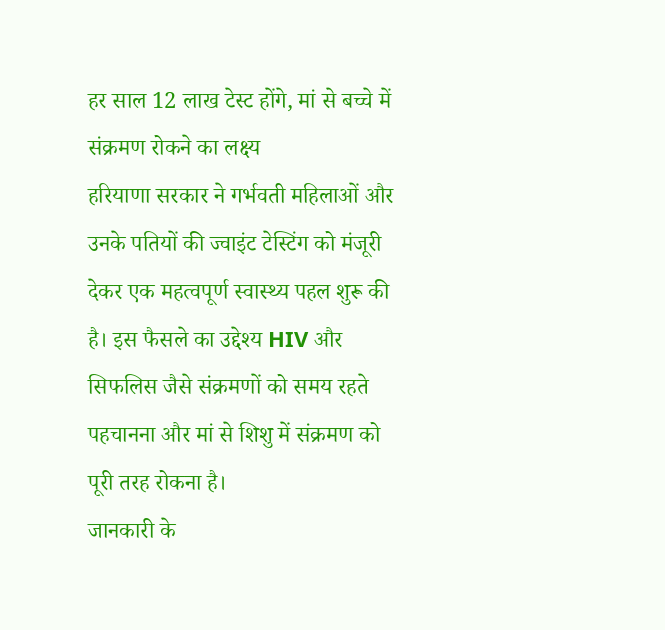हर साल 12 लाख टेस्ट होंगे, मां से बच्चे में संक्रमण रोकने का लक्ष्य
हरियाणा सरकार ने गर्भवती महिलाओं और उनके पतियों की ज्वाइंट टेस्टिंग को मंजूरी देकर एक महत्वपूर्ण स्वास्थ्य पहल शुरू की है। इस फैसले का उद्देश्य HIV और सिफलिस जैसे संक्रमणों को समय रहते पहचानना और मां से शिशु में संक्रमण को पूरी तरह रोकना है।
जानकारी के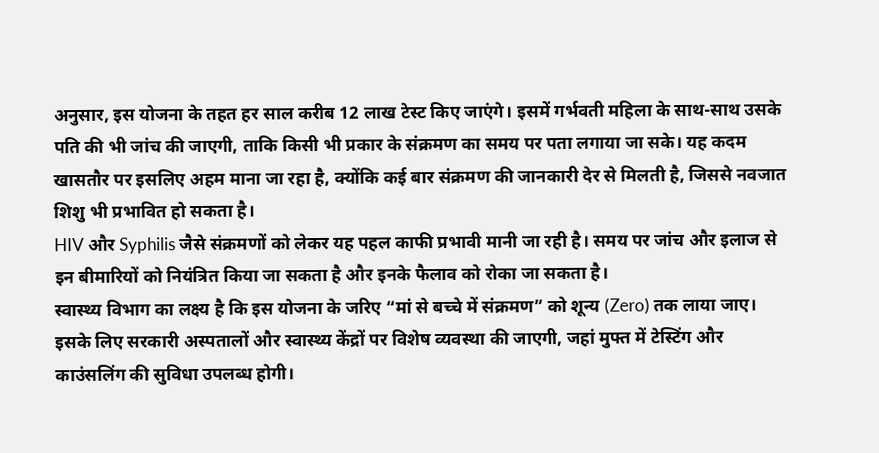अनुसार, इस योजना के तहत हर साल करीब 12 लाख टेस्ट किए जाएंगे। इसमें गर्भवती महिला के साथ-साथ उसके पति की भी जांच की जाएगी, ताकि किसी भी प्रकार के संक्रमण का समय पर पता लगाया जा सके। यह कदम खासतौर पर इसलिए अहम माना जा रहा है, क्योंकि कई बार संक्रमण की जानकारी देर से मिलती है, जिससे नवजात शिशु भी प्रभावित हो सकता है।
HIV और Syphilis जैसे संक्रमणों को लेकर यह पहल काफी प्रभावी मानी जा रही है। समय पर जांच और इलाज से इन बीमारियों को नियंत्रित किया जा सकता है और इनके फैलाव को रोका जा सकता है।
स्वास्थ्य विभाग का लक्ष्य है कि इस योजना के जरिए “मां से बच्चे में संक्रमण” को शून्य (Zero) तक लाया जाए। इसके लिए सरकारी अस्पतालों और स्वास्थ्य केंद्रों पर विशेष व्यवस्था की जाएगी, जहां मुफ्त में टेस्टिंग और काउंसलिंग की सुविधा उपलब्ध होगी।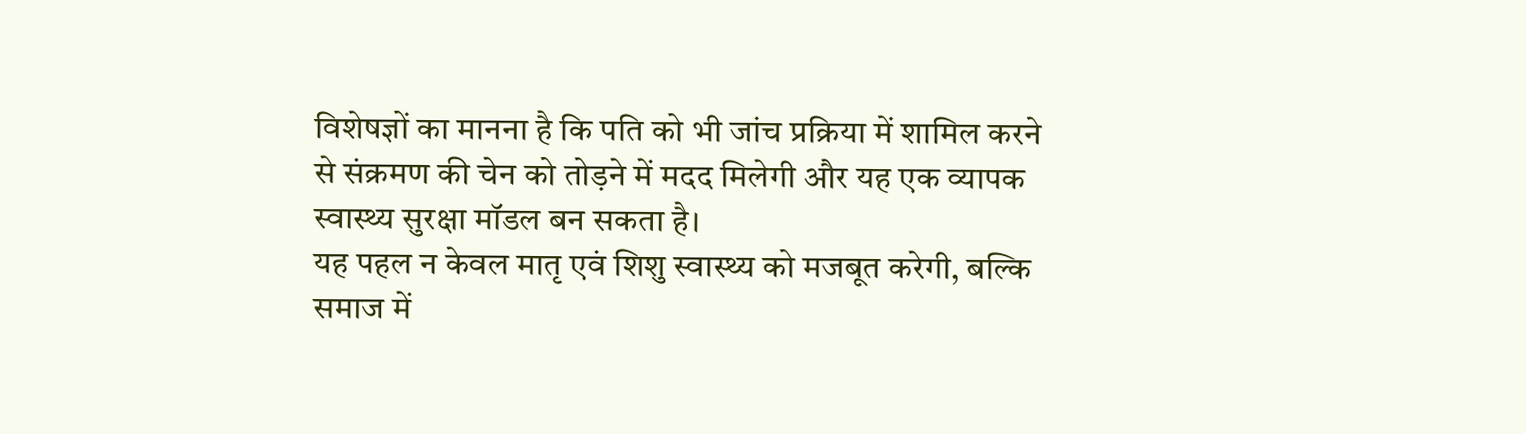विशेषज्ञों का मानना है कि पति को भी जांच प्रक्रिया में शामिल करने से संक्रमण की चेन को तोड़ने में मदद मिलेगी और यह एक व्यापक स्वास्थ्य सुरक्षा मॉडल बन सकता है।
यह पहल न केवल मातृ एवं शिशु स्वास्थ्य को मजबूत करेगी, बल्कि समाज में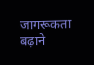जागरूकता बढ़ाने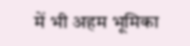में भी अहम भूमिका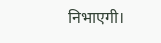निभाएगी।